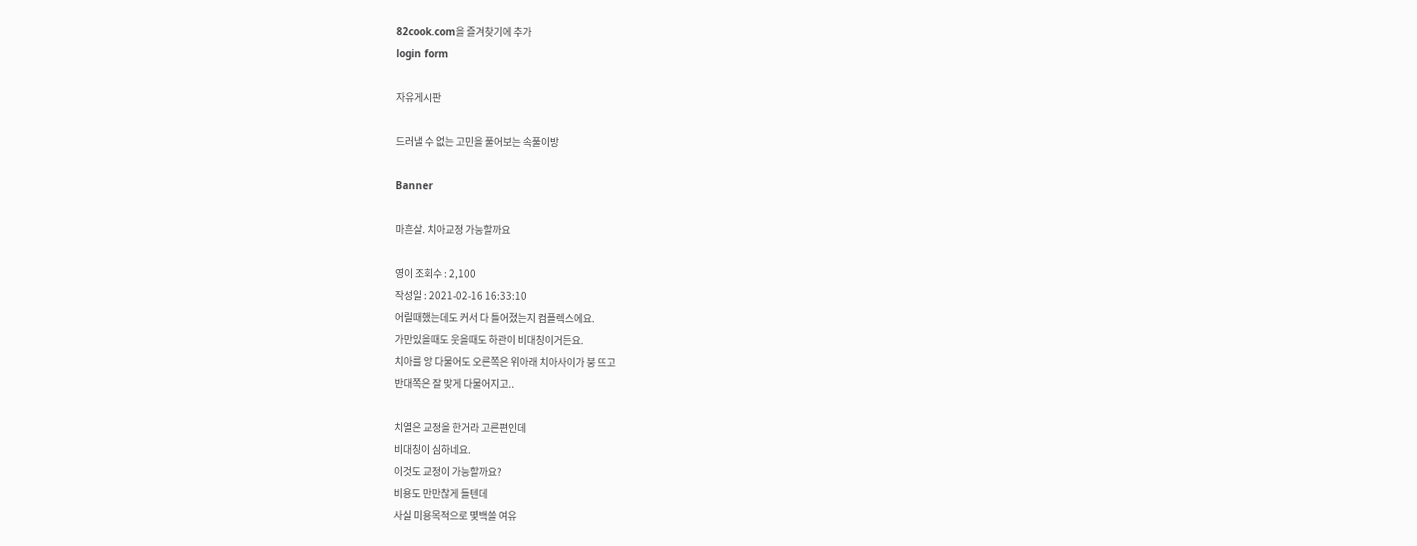82cook.com을 즐겨찾기에 추가
login form

자유게시판

드러낼 수 없는 고민을 풀어보는 속풀이방

Banner

마흔살. 치아교정 가능할까요

영이 조회수 : 2,100
작성일 : 2021-02-16 16:33:10
어릴때했는데도 커서 다 틀어졌는지 컴플렉스에요.
가만있을때도 웃을때도 하관이 비대칭이거든요.
치아를 앙 다물어도 오른쪽은 위아래 치아사이가 붕 뜨고
반대쪽은 잘 맞게 다물어지고..

치열은 교정을 한거라 고른편인데
비대칭이 심하네요.
이것도 교정이 가능할까요?
비용도 만만찮게 들텐데
사실 미용목적으로 몇백쓸 여유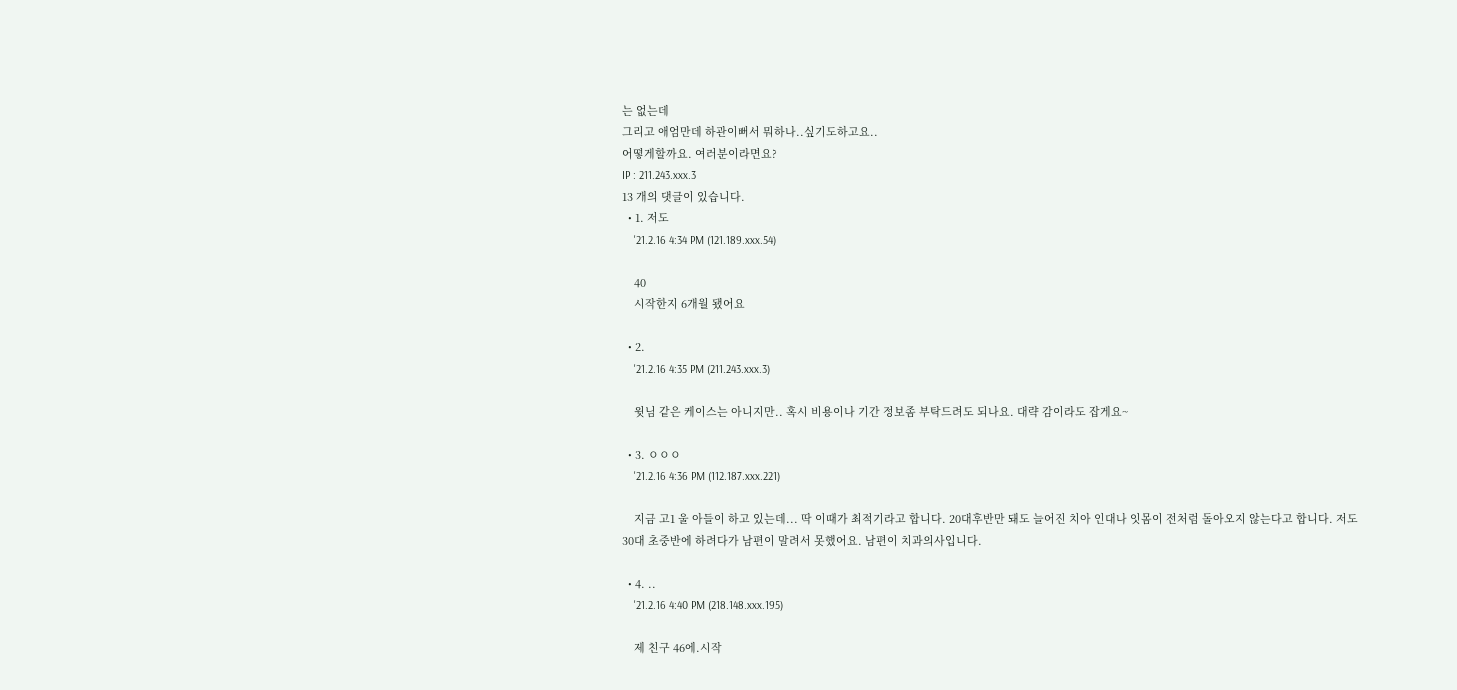는 없는데
그리고 애엄만데 하관이뻐서 뭐하나..싶기도하고요..
어떻게할까요. 여러분이라면요?
IP : 211.243.xxx.3
13 개의 댓글이 있습니다.
  • 1. 저도
    '21.2.16 4:34 PM (121.189.xxx.54)

    40
    시작한지 6개월 됐어요

  • 2.
    '21.2.16 4:35 PM (211.243.xxx.3)

    윗님 같은 케이스는 아니지만.. 혹시 비용이나 기간 정보좀 부탁드려도 되나요. 대략 감이라도 잡게요~

  • 3. ㅇㅇㅇ
    '21.2.16 4:36 PM (112.187.xxx.221)

    지금 고1 울 아들이 하고 있는데... 딱 이때가 최적기라고 합니다. 20대후반만 돼도 늘어진 치아 인대나 잇몸이 전처럼 돌아오지 않는다고 합니다. 저도 30대 초중반에 하려다가 남편이 말려서 못했어요. 남편이 치과의사입니다.

  • 4. ..
    '21.2.16 4:40 PM (218.148.xxx.195)

    제 친구 46에.시작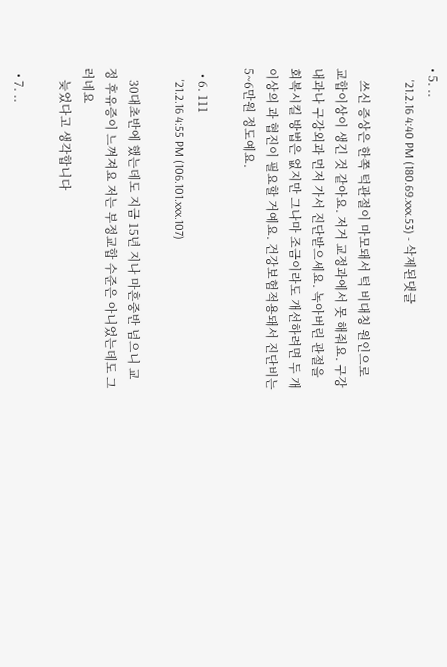• 5. ..
    '21.2.16 4:40 PM (180.69.xxx.53) - 삭제된댓글

    쓰신 증상은 한쪽 턱관절이 마모돼서 턱 비대칭 원인으로 교합이상이 생긴 것 같아요. 저거 교정과에서 못 해줘요. 구강내과나 구강외과 먼저 가서 진단받으세요. 녹아버린 관절을 회복시킬 방법은 없지만 그나마 조금이라도 개선하려면 두 개 이상의 과 협진이 필요할 거예요. 건강보험적용돼서 진단비는 5~6만원 정도예요.

  • 6. 111
    '21.2.16 4:55 PM (106.101.xxx.107)

    30대초반에 했는데도 지금 15년 지나 마흔중반 넘으니 교정 후유증이 느껴져요 저는 부정교합 수준은 아니었는데도 그러네요
    늦었다고 생각합니다

  • 7. ..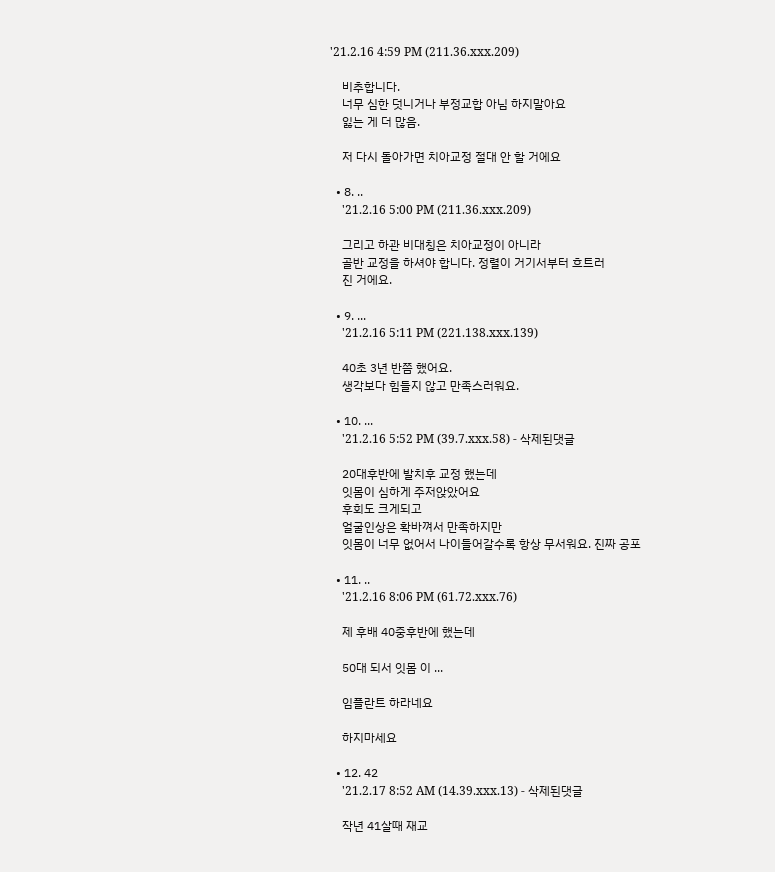'21.2.16 4:59 PM (211.36.xxx.209)

    비추합니다.
    너무 심한 덧니거나 부정교합 아님 하지말아요
    잃는 게 더 많음.

    저 다시 돌아가면 치아교정 절대 안 할 거에요

  • 8. ..
    '21.2.16 5:00 PM (211.36.xxx.209)

    그리고 하관 비대칭은 치아교정이 아니라
    골반 교정을 하셔야 합니다. 정렬이 거기서부터 흐트러
    진 거에요.

  • 9. ...
    '21.2.16 5:11 PM (221.138.xxx.139)

    40초 3년 반쯤 했어요.
    생각보다 힘들지 않고 만족스러워요.

  • 10. ...
    '21.2.16 5:52 PM (39.7.xxx.58) - 삭제된댓글

    20대후반에 발치후 교정 했는데
    잇몸이 심하게 주저앉았어요
    후회도 크게되고
    얼굴인상은 확바껴서 만족하지만
    잇몸이 너무 없어서 나이들어갈수록 항상 무서워요. 진짜 공포

  • 11. ..
    '21.2.16 8:06 PM (61.72.xxx.76)

    제 후배 40중후반에 했는데

    50대 되서 잇몸 이 ...

    임플란트 하라네요

    하지마세요

  • 12. 42
    '21.2.17 8:52 AM (14.39.xxx.13) - 삭제된댓글

    작년 41살때 재교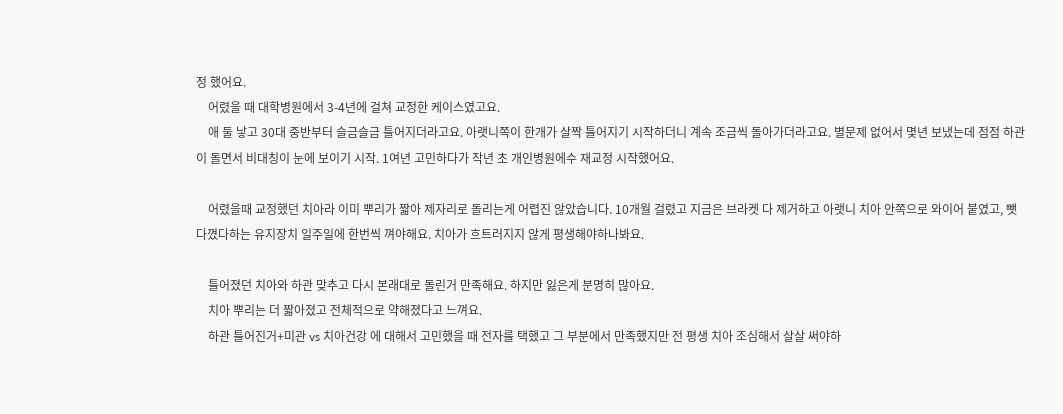정 했어요.
    어렸을 때 대학병원에서 3-4년에 걸쳐 교정한 케이스였고요.
    애 둘 낳고 30대 중반부터 슬금슬금 틀어지더라고요. 아랫니쪽이 한개가 살짝 틀어지기 시작하더니 계속 조금씩 돌아가더라고요. 별문제 없어서 몇년 보냈는데 점점 하관이 돌면서 비대칭이 눈에 보이기 시작. 1여년 고민하다가 작년 초 개인병원에수 재교정 시작했어요.

    어렸을때 교정했던 치아라 이미 뿌리가 짧아 제자리로 돌리는게 어렵진 않았습니다. 10개월 걸렸고 지금은 브라켓 다 제거하고 아랫니 치아 안쪽으로 와이어 붙였고, 뺏다꼈다하는 유지장치 일주일에 한번씩 껴야해요. 치아가 흐트러지지 않게 평생해야하나봐요.

    틀어졌던 치아와 하관 맞추고 다시 본래대로 돌린거 만족해요. 하지만 잃은게 분명히 많아요.
    치아 뿌리는 더 짧아졌고 전체적으로 약해졌다고 느껴요.
    하관 틀어진거+미관 vs 치아건강 에 대해서 고민했을 때 전자를 택했고 그 부분에서 만족했지만 전 평생 치아 조심해서 살살 써야하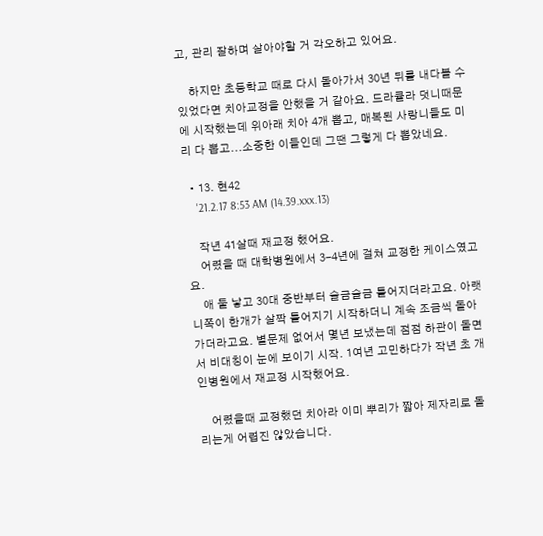고, 관리 잘하며 살아야할 거 각오하고 있어요.

    하지만 초등학교 때로 다시 돌아가서 30년 뒤를 내다볼 수 있었다면 치아교정을 안했을 거 같아요. 드라큘라 덧니때문에 시작했는데 위아래 치아 4개 뽑고, 매복된 사랑니들도 미리 다 뽑고...소중한 이들인데 그땐 그렇게 다 뽑았네요.

  • 13. 현42
    '21.2.17 8:53 AM (14.39.xxx.13)

    작년 41살때 재교정 했어요.
    어렸을 때 대학병원에서 3-4년에 걸쳐 교정한 케이스였고요.
    애 둘 낳고 30대 중반부터 슬금슬금 틀어지더라고요. 아랫니쪽이 한개가 살짝 틀어지기 시작하더니 계속 조금씩 돌아가더라고요. 별문제 없어서 몇년 보냈는데 점점 하관이 돌면서 비대칭이 눈에 보이기 시작. 1여년 고민하다가 작년 초 개인병원에서 재교정 시작했어요.

    어렸을때 교정했던 치아라 이미 뿌리가 짧아 제자리로 돌리는게 어렵진 않았습니다.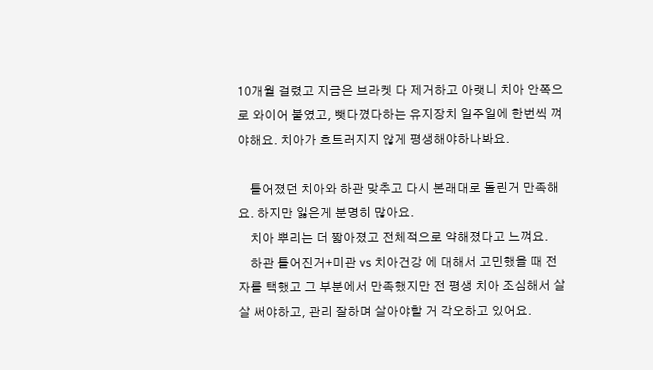10개월 걸렸고 지금은 브라켓 다 제거하고 아랫니 치아 안쪽으로 와이어 붙였고, 뺏다꼈다하는 유지장치 일주일에 한번씩 껴야해요. 치아가 흐트러지지 않게 평생해야하나봐요.

    틀어졌던 치아와 하관 맞추고 다시 본래대로 돌린거 만족해요. 하지만 잃은게 분명히 많아요.
    치아 뿌리는 더 짧아졌고 전체적으로 약해졌다고 느껴요.
    하관 틀어진거+미관 vs 치아건강 에 대해서 고민했을 때 전자를 택했고 그 부분에서 만족했지만 전 평생 치아 조심해서 살살 써야하고, 관리 잘하며 살아야할 거 각오하고 있어요.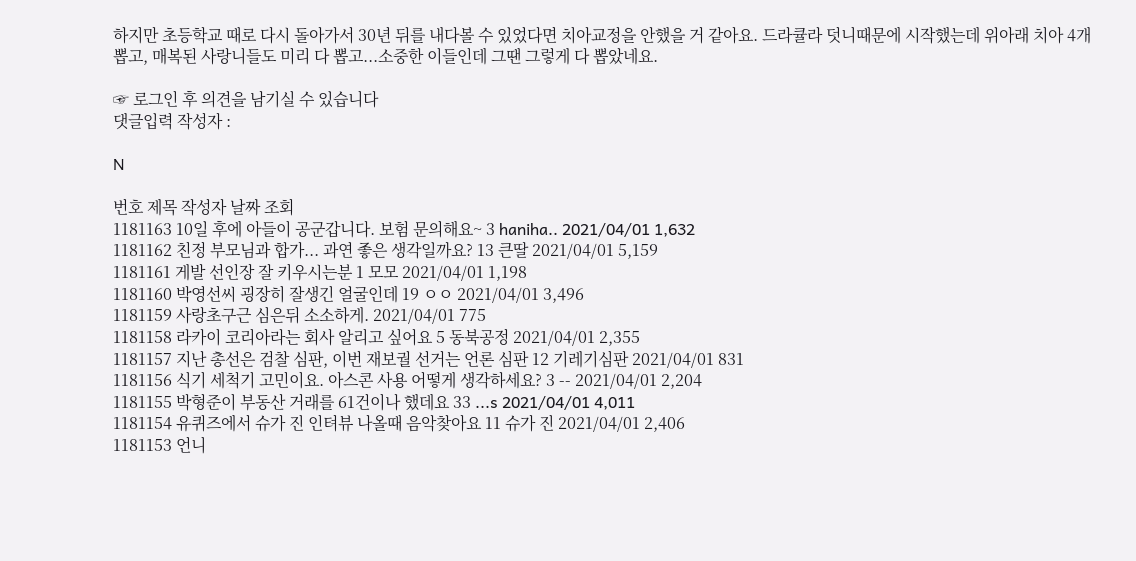하지만 초등학교 때로 다시 돌아가서 30년 뒤를 내다볼 수 있었다면 치아교정을 안했을 거 같아요. 드라큘라 덧니때문에 시작했는데 위아래 치아 4개 뽑고, 매복된 사랑니들도 미리 다 뽑고...소중한 이들인데 그땐 그렇게 다 뽑았네요.

☞ 로그인 후 의견을 남기실 수 있습니다
댓글입력 작성자 :

N

번호 제목 작성자 날짜 조회
1181163 10일 후에 아들이 공군갑니다. 보험 문의해요~ 3 haniha.. 2021/04/01 1,632
1181162 친정 부모님과 합가... 과연 좋은 생각일까요? 13 큰딸 2021/04/01 5,159
1181161 게발 선인장 잘 키우시는분 1 모모 2021/04/01 1,198
1181160 박영선씨 굉장히 잘생긴 얼굴인데 19 ㅇㅇ 2021/04/01 3,496
1181159 사랑초구근 심은뒤 소소하게. 2021/04/01 775
1181158 라카이 코리아라는 회사 알리고 싶어요 5 동북공정 2021/04/01 2,355
1181157 지난 총선은 검찰 심판, 이번 재보궐 선거는 언론 심판 12 기레기심판 2021/04/01 831
1181156 식기 세척기 고민이요. 아스콘 사용 어떻게 생각하세요? 3 -- 2021/04/01 2,204
1181155 박형준이 부동산 거래를 61건이나 했데요 33 ...s 2021/04/01 4,011
1181154 유퀴즈에서 슈가 진 인텨뷰 나올때 음악찾아요 11 슈가 진 2021/04/01 2,406
1181153 언니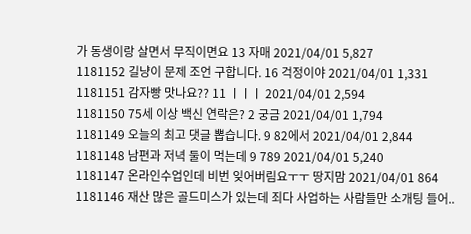가 동생이랑 살면서 무직이면요 13 자매 2021/04/01 5,827
1181152 길냥이 문제 조언 구합니다. 16 걱정이야 2021/04/01 1,331
1181151 감자빵 맛나요?? 11 ㅣㅣㅣ 2021/04/01 2,594
1181150 75세 이상 백신 연락은? 2 궁금 2021/04/01 1,794
1181149 오늘의 최고 댓글 뽑습니다. 9 82에서 2021/04/01 2,844
1181148 남편과 저녁 둘이 먹는데 9 789 2021/04/01 5,240
1181147 온라인수업인데 비번 잊어버림요ㅜㅜ 땅지맘 2021/04/01 864
1181146 재산 많은 골드미스가 있는데 죄다 사업하는 사람들만 소개팅 들어..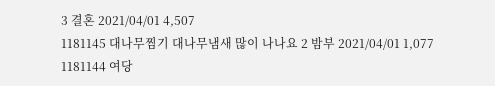3 결혼 2021/04/01 4,507
1181145 대나무찜기 대나무냄새 많이 나나요 2 밤부 2021/04/01 1,077
1181144 여당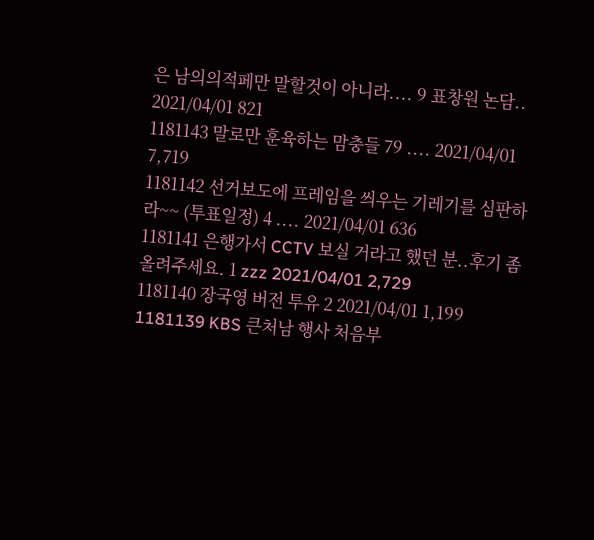은 남의의적페만 말할것이 아니라.... 9 표창원 논담.. 2021/04/01 821
1181143 말로만 훈육하는 맘충들 79 .... 2021/04/01 7,719
1181142 선거보도에 프레임을 씌우는 기레기를 심판하라~~ (투표일정) 4 .... 2021/04/01 636
1181141 은행가서 CCTV 보실 거라고 했던 분..후기 좀 올려주세요. 1 zzz 2021/04/01 2,729
1181140 장국영 버전 투유 2 2021/04/01 1,199
1181139 KBS 큰처남 행사 처음부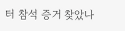터 참석 증거 찾았나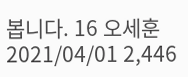봅니다. 16 오세훈 2021/04/01 2,446